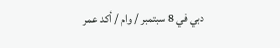دبي في 8 سبتمبر / وام / أكد عمر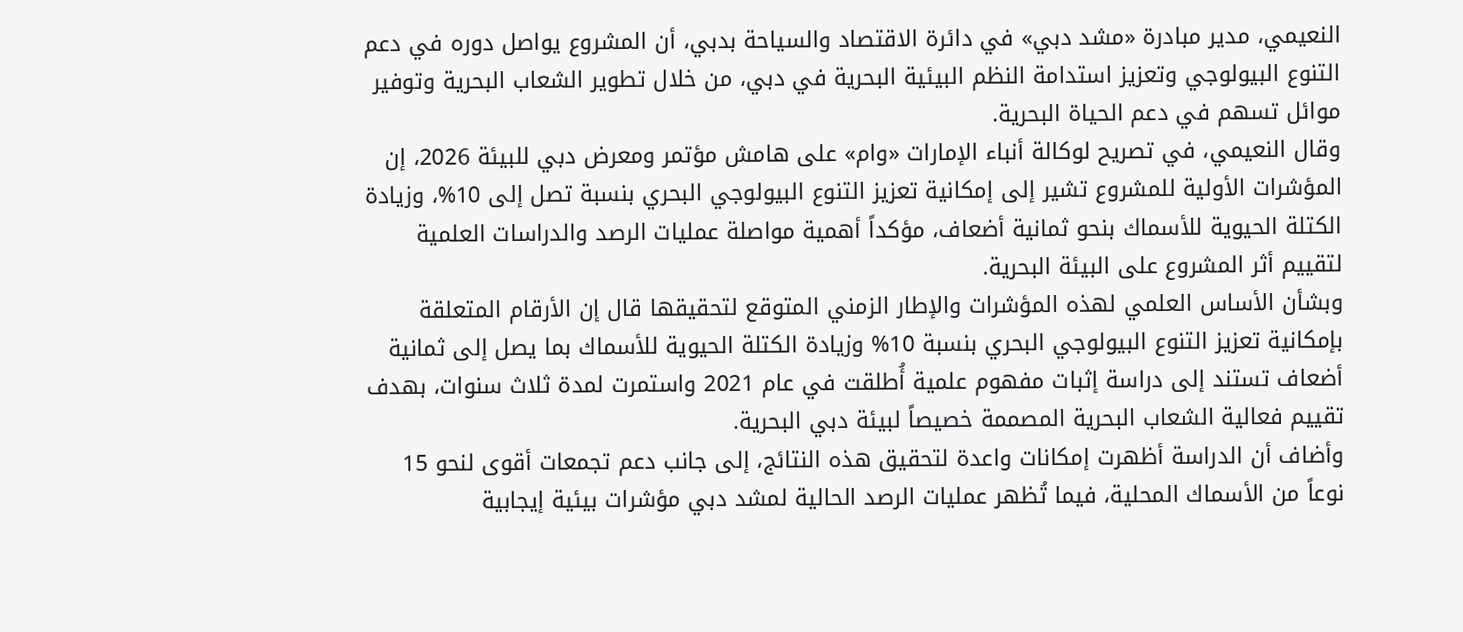النعيمي، مدير مبادرة «مشد دبي» في دائرة الاقتصاد والسياحة بدبي، أن المشروع يواصل دوره في دعم التنوع البيولوجي وتعزيز استدامة النظم البيئية البحرية في دبي، من خلال تطوير الشعاب البحرية وتوفير موائل تسهم في دعم الحياة البحرية.
وقال النعيمي، في تصريح لوكالة أنباء الإمارات «وام» على هامش مؤتمر ومعرض دبي للبيئة 2026، إن المؤشرات الأولية للمشروع تشير إلى إمكانية تعزيز التنوع البيولوجي البحري بنسبة تصل إلى 10%، وزيادة الكتلة الحيوية للأسماك بنحو ثمانية أضعاف، مؤكداً أهمية مواصلة عمليات الرصد والدراسات العلمية لتقييم أثر المشروع على البيئة البحرية.
وبشأن الأساس العلمي لهذه المؤشرات والإطار الزمني المتوقع لتحقيقها قال إن الأرقام المتعلقة بإمكانية تعزيز التنوع البيولوجي البحري بنسبة 10% وزيادة الكتلة الحيوية للأسماك بما يصل إلى ثمانية أضعاف تستند إلى دراسة إثبات مفهوم علمية أُطلقت في عام 2021 واستمرت لمدة ثلاث سنوات، بهدف تقييم فعالية الشعاب البحرية المصممة خصيصاً لبيئة دبي البحرية.
وأضاف أن الدراسة أظهرت إمكانات واعدة لتحقيق هذه النتائج، إلى جانب دعم تجمعات أقوى لنحو 15 نوعاً من الأسماك المحلية، فيما تُظهر عمليات الرصد الحالية لمشد دبي مؤشرات بيئية إيجابية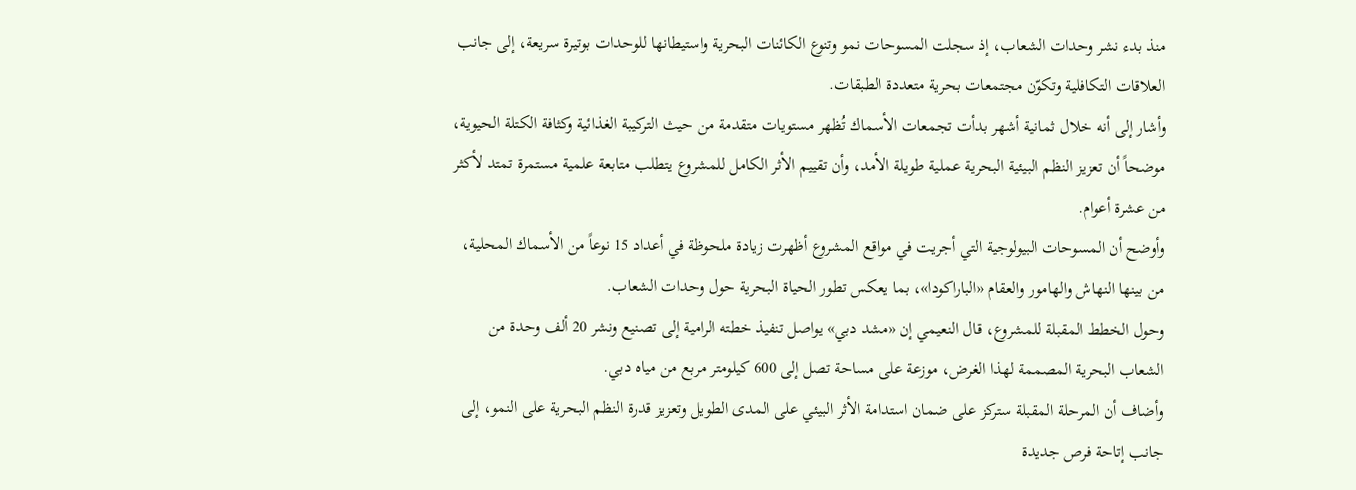منذ بدء نشر وحدات الشعاب، إذ سجلت المسوحات نمو وتنوع الكائنات البحرية واستيطانها للوحدات بوتيرة سريعة، إلى جانب العلاقات التكافلية وتكوّن مجتمعات بحرية متعددة الطبقات.
وأشار إلى أنه خلال ثمانية أشهر بدأت تجمعات الأسماك تُظهر مستويات متقدمة من حيث التركيبة الغذائية وكثافة الكتلة الحيوية، موضحاً أن تعزيز النظم البيئية البحرية عملية طويلة الأمد، وأن تقييم الأثر الكامل للمشروع يتطلب متابعة علمية مستمرة تمتد لأكثر من عشرة أعوام.
وأوضح أن المسوحات البيولوجية التي أجريت في مواقع المشروع أظهرت زيادة ملحوظة في أعداد 15 نوعاً من الأسماك المحلية، من بينها النهاش والهامور والعقام «الباراكودا»، بما يعكس تطور الحياة البحرية حول وحدات الشعاب.
وحول الخطط المقبلة للمشروع، قال النعيمي إن «مشد دبي» يواصل تنفيذ خطته الرامية إلى تصنيع ونشر 20 ألف وحدة من الشعاب البحرية المصممة لهذا الغرض، موزعة على مساحة تصل إلى 600 كيلومتر مربع من مياه دبي.
وأضاف أن المرحلة المقبلة ستركز على ضمان استدامة الأثر البيئي على المدى الطويل وتعزيز قدرة النظم البحرية على النمو، إلى جانب إتاحة فرص جديدة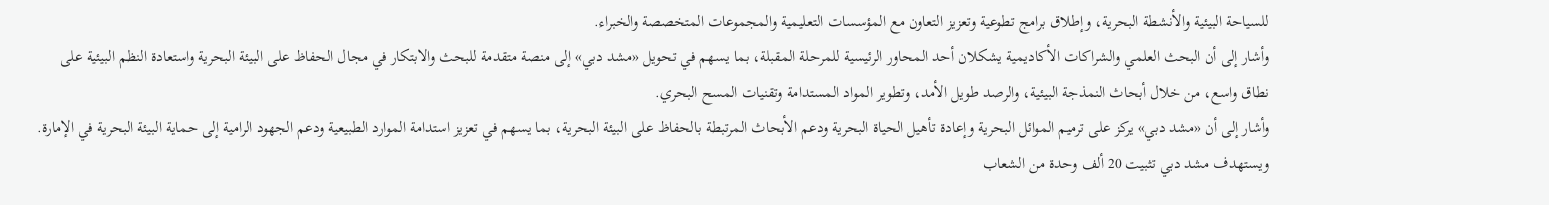للسياحة البيئية والأنشطة البحرية، وإطلاق برامج تطوعية وتعزيز التعاون مع المؤسسات التعليمية والمجموعات المتخصصة والخبراء.
وأشار إلى أن البحث العلمي والشراكات الأكاديمية يشكلان أحد المحاور الرئيسية للمرحلة المقبلة، بما يسهم في تحويل «مشد دبي» إلى منصة متقدمة للبحث والابتكار في مجال الحفاظ على البيئة البحرية واستعادة النظم البيئية على نطاق واسع، من خلال أبحاث النمذجة البيئية، والرصد طويل الأمد، وتطوير المواد المستدامة وتقنيات المسح البحري.
وأشار إلى أن «مشد دبي» يركز على ترميم الموائل البحرية وإعادة تأهيل الحياة البحرية ودعم الأبحاث المرتبطة بالحفاظ على البيئة البحرية، بما يسهم في تعزيز استدامة الموارد الطبيعية ودعم الجهود الرامية إلى حماية البيئة البحرية في الإمارة.
ويستهدف مشد دبي تثبيت 20 ألف وحدة من الشعاب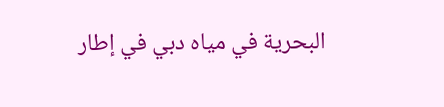البحرية في مياه دبي في إطار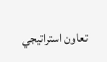تعاون استراتيجي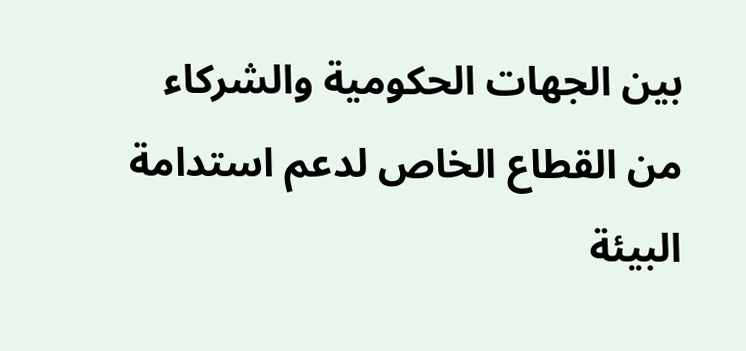بين الجهات الحكومية والشركاء من القطاع الخاص لدعم استدامة البيئة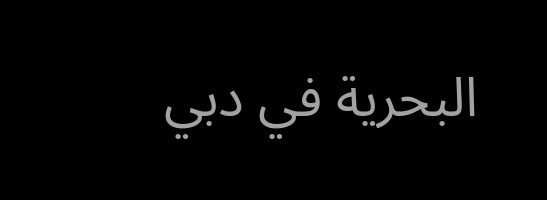البحرية في دبي